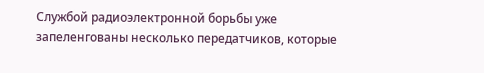Службой радиоэлектронной борьбы уже запеленгованы несколько передатчиков, которые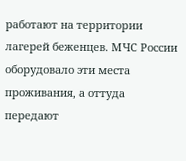работают на территории лагерей беженцев. МЧС России оборудовало эти места проживания, а оттуда передают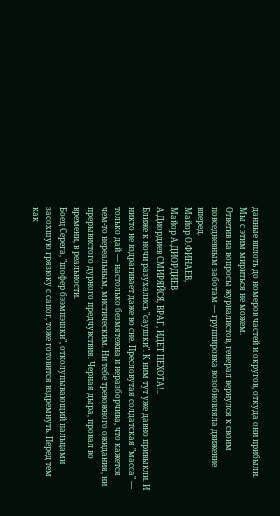данные вплоть до номеров частей и округов, откуда они прибыли. Мы с этим мириться не можем.
Ответив на вопросы журналистов, генерал вернулся к своим повседневным заботам — группировка возобновляла движение вперед.
Майор О.ФИНАЕВ,
Майор А.ДИОРДИЕВ
А.Диордиев СМИРЯЙСЯ, ВРАГ, ИДЕТ ПЕХОТА!..
Ближе к ночи разухались "саушки". К ним тут уже давно привыкли. И никто не вздрагивает даже во сне. Пресловутая солдатская "масса" — только дай — настолько безмятежна и неразборчива, что кажется чем-то нереальным, мистическим. Ни тебе тревожного ожидания, ни прерывистого дурного предчувствия. Черная дыра, провал во времени, в реальности.
Боец Серега, "шофер бээмпэшки", отколупывающий пальцами засохшую грязюку с сапог, тоже готовится вздремнуть. Перед тем как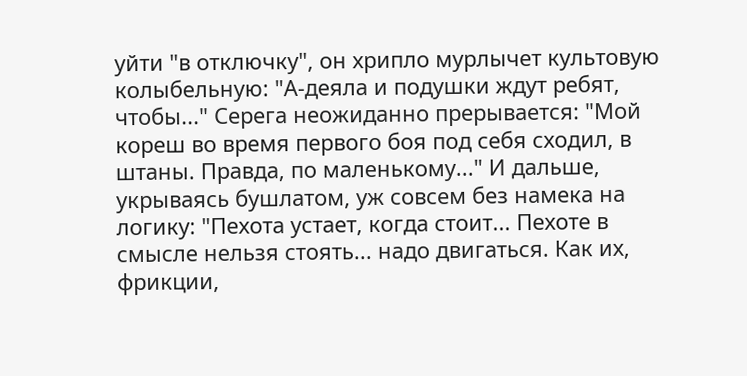уйти "в отключку", он хрипло мурлычет культовую колыбельную: "А-деяла и подушки ждут ребят, чтобы..." Серега неожиданно прерывается: "Мой кореш во время первого боя под себя сходил, в штаны. Правда, по маленькому..." И дальше, укрываясь бушлатом, уж совсем без намека на логику: "Пехота устает, когда стоит... Пехоте в смысле нельзя стоять... надо двигаться. Как их, фрикции,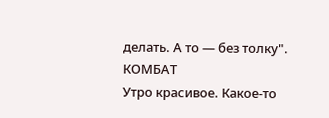делать. А то — без толку".
КОМБАТ
Утро красивое. Какое-то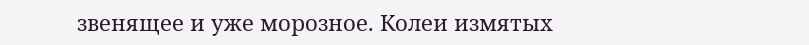звенящее и уже морозное. Колеи измятых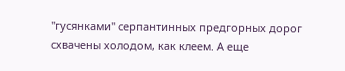"гусянками" серпантинных предгорных дорог схвачены холодом, как клеем. А еще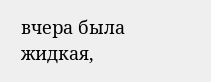вчера была жидкая,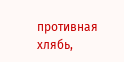противная хлябь,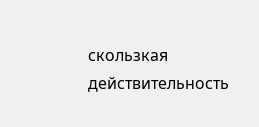скользкая действительность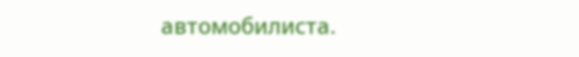автомобилиста.